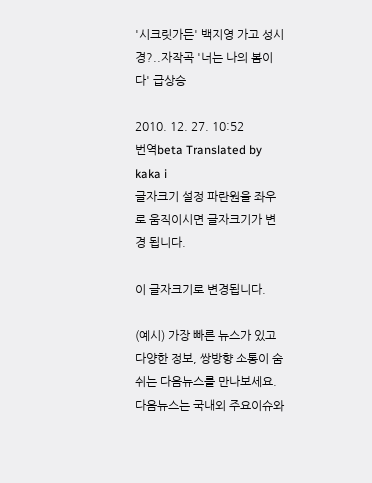'시크릿가든' 백지영 가고 성시경?..자작곡 '너는 나의 봄이다' 급상승

2010. 12. 27. 10:52
번역beta Translated by kaka i
글자크기 설정 파란원을 좌우로 움직이시면 글자크기가 변경 됩니다.

이 글자크기로 변경됩니다.

(예시) 가장 빠른 뉴스가 있고 다양한 정보, 쌍방향 소통이 숨쉬는 다음뉴스를 만나보세요. 다음뉴스는 국내외 주요이슈와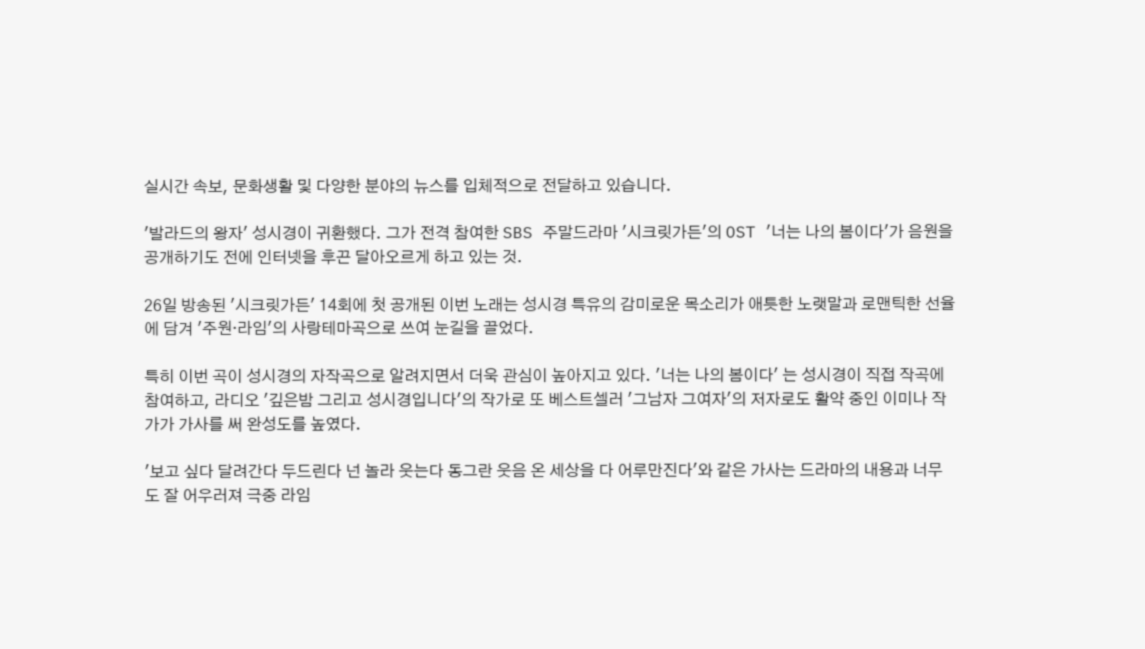실시간 속보, 문화생활 및 다양한 분야의 뉴스를 입체적으로 전달하고 있습니다.

'발라드의 왕자' 성시경이 귀환했다. 그가 전격 참여한 SBS 주말드라마 '시크릿가든'의 OST '너는 나의 봄이다'가 음원을 공개하기도 전에 인터넷을 후끈 달아오르게 하고 있는 것.

26일 방송된 '시크릿가든' 14회에 첫 공개된 이번 노래는 성시경 특유의 감미로운 목소리가 애틋한 노랫말과 로맨틱한 선율에 담겨 '주원·라임'의 사랑테마곡으로 쓰여 눈길을 끌었다.

특히 이번 곡이 성시경의 자작곡으로 알려지면서 더욱 관심이 높아지고 있다. '너는 나의 봄이다' 는 성시경이 직접 작곡에 참여하고, 라디오 '깊은밤 그리고 성시경입니다'의 작가로 또 베스트셀러 '그남자 그여자'의 저자로도 활약 중인 이미나 작가가 가사를 써 완성도를 높였다.

'보고 싶다 달려간다 두드린다 넌 놀라 웃는다 동그란 웃음 온 세상을 다 어루만진다'와 같은 가사는 드라마의 내용과 너무도 잘 어우러져 극중 라임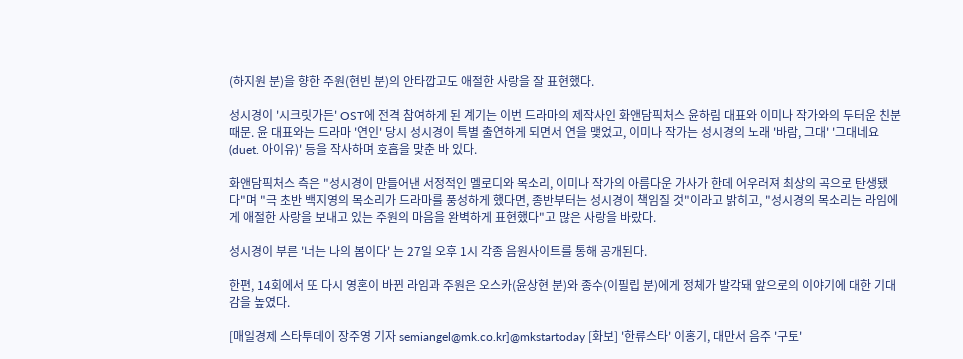(하지원 분)을 향한 주원(현빈 분)의 안타깝고도 애절한 사랑을 잘 표현했다.

성시경이 '시크릿가든' OST에 전격 참여하게 된 계기는 이번 드라마의 제작사인 화앤담픽처스 윤하림 대표와 이미나 작가와의 두터운 친분 때문. 윤 대표와는 드라마 '연인' 당시 성시경이 특별 출연하게 되면서 연을 맺었고, 이미나 작가는 성시경의 노래 '바람, 그대' '그대네요(duet. 아이유)' 등을 작사하며 호흡을 맞춘 바 있다.

화앤담픽처스 측은 "성시경이 만들어낸 서정적인 멜로디와 목소리, 이미나 작가의 아름다운 가사가 한데 어우러져 최상의 곡으로 탄생됐다"며 "극 초반 백지영의 목소리가 드라마를 풍성하게 했다면, 종반부터는 성시경이 책임질 것"이라고 밝히고, "성시경의 목소리는 라임에게 애절한 사랑을 보내고 있는 주원의 마음을 완벽하게 표현했다"고 많은 사랑을 바랐다.

성시경이 부른 '너는 나의 봄이다' 는 27일 오후 1시 각종 음원사이트를 통해 공개된다.

한편, 14회에서 또 다시 영혼이 바뀐 라임과 주원은 오스카(윤상현 분)와 종수(이필립 분)에게 정체가 발각돼 앞으로의 이야기에 대한 기대감을 높였다.

[매일경제 스타투데이 장주영 기자 semiangel@mk.co.kr]@mkstartoday [화보] '한류스타' 이홍기, 대만서 음주 '구토'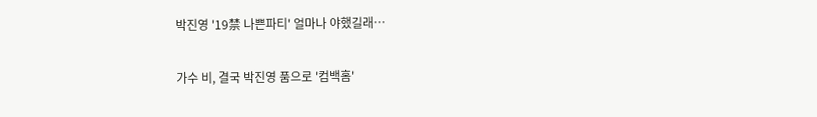박진영 '19禁 나쁜파티' 얼마나 야했길래…

가수 비, 결국 박진영 품으로 '컴백홈'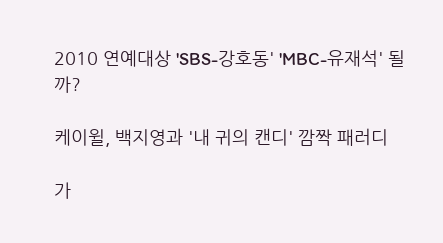2010 연예대상 'SBS-강호동' 'MBC-유재석' 될까?

케이윌, 백지영과 '내 귀의 캔디' 깜짝 패러디

가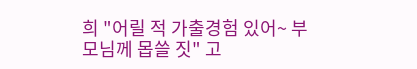희 "어릴 적 가출경험 있어~ 부모님께 몹쓸 짓" 고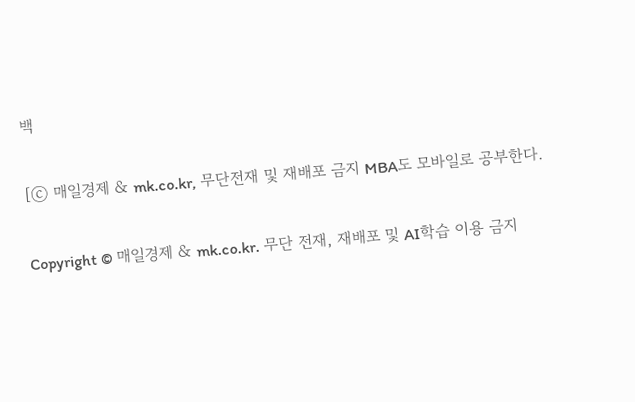백

[ⓒ 매일경제 & mk.co.kr, 무단전재 및 재배포 금지 MBA도 모바일로 공부한다.

Copyright © 매일경제 & mk.co.kr. 무단 전재, 재배포 및 AI학습 이용 금지